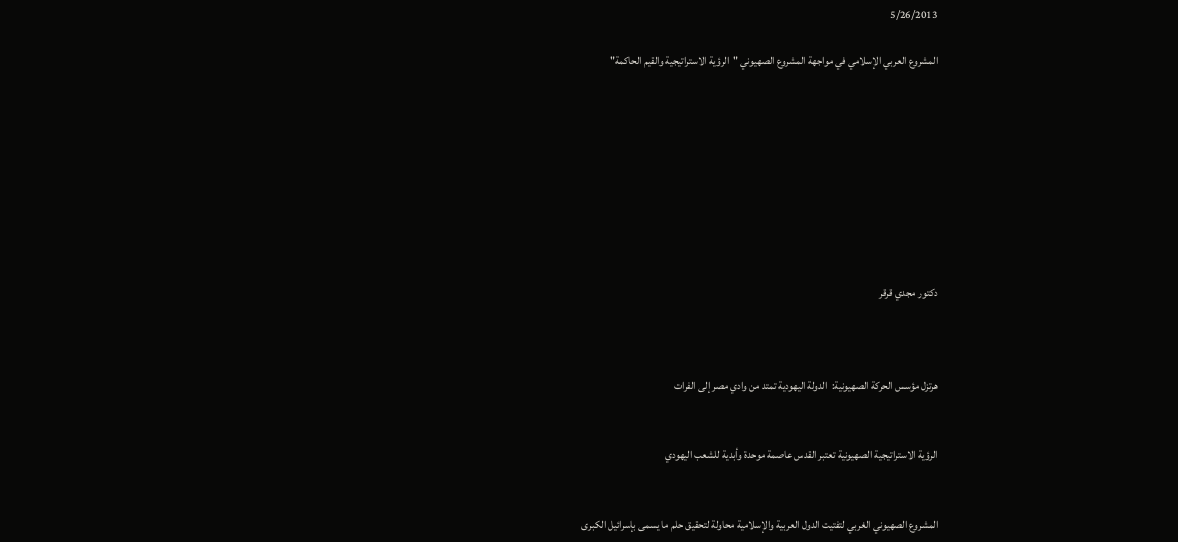5/26/2013

المشروع العربي الإسلامي في مواجهة المشروع الصهيوني "الرؤية الاستراتيجية والقيم الحاكمة"









دكتور مجدي قرقر



هرتزل مؤسس الحركة الصهيونية:  الدولة اليهودية تمتد من وادي مصر إلى الفرات


الرؤية الاستراتيجية الصهيونية تعتبر القدس عاصمة موحدة وأبدية للشعب اليهودي


المشروع الصهيوني الغربي لتفتيت الدول العربية والإسلامية محاولة لتحقيق حلم ما يسمى بإسرائيل الكبرى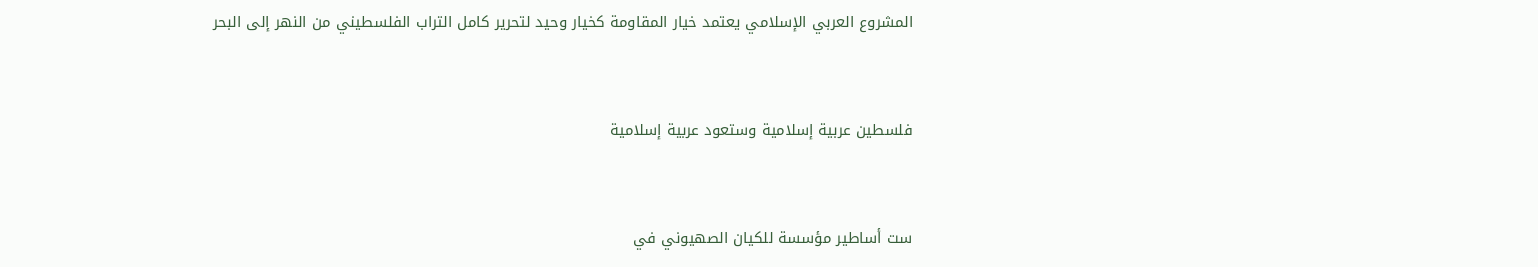المشروع العربي الإسلامي يعتمد خيار المقاومة كخيار وحيد لتحرير كامل التراب الفلسطيني من النهر إلى البحر


فلسطين عربية إسلامية وستعود عربية إسلامية


ست أساطير مؤسسة للكيان الصهيوني في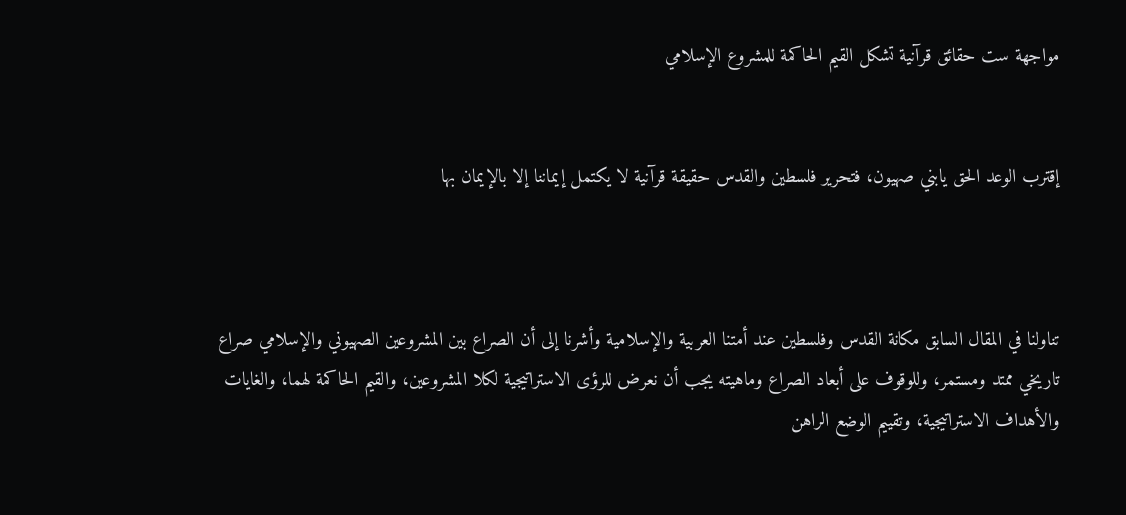مواجهة ست حقائق قرآنية تشكل القيم الحاكمة للمشروع الإسلامي


إقترب الوعد الحق يابني صهيون، فتحرير فلسطين والقدس حقيقة قرآنية لا يكتمل إيماننا إلا بالإيمان بها



تناولنا في المقال السابق مكانة القدس وفلسطين عند أمتنا العربية والإسلامية وأشرنا إلى أن الصراع بين المشروعين الصهيوني والإسلامي صراع تاريخي ممتد ومستمر، وللوقوف على أبعاد الصراع وماهيته يجب أن نعرض للرؤى الاستراتيجية لكلا المشروعين، والقيم الحاكمة لهما، والغايات والأهداف الاستراتيجية، وتقييم الوضع الراهن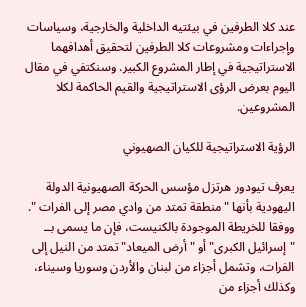عند كلا الطرفين في بيئتيه الداخلية والخارجية، وسياسات وإجراءات ومشروعات كلا الطرفين لتحقيق أهدافهما الاستراتيجية في إطار المشروع الكبير. وسنكتفي في مقال اليوم بعرض الرؤى الاستراتيجية والقيم الحاكمة لكلا المشروعين.

الرؤية الاستراتيجية للكيان الصهيوني

يعرف تيودور هرتزل مؤسس الحركة الصهيونية الدولة اليهودية بأنها "منطقة تمتد من وادي مصر إلى الفرات ". ووفقا للخريطة الموجودة بالكنيست، فإن ما يسمى بــ "إسرائيل الكبرى" أو "أرض الميعاد" تمتد من النيل إلى الفرات، وتشمل أجزاء من لبنان والأردن وسوريا وسيناء، وكذلك أجزاء من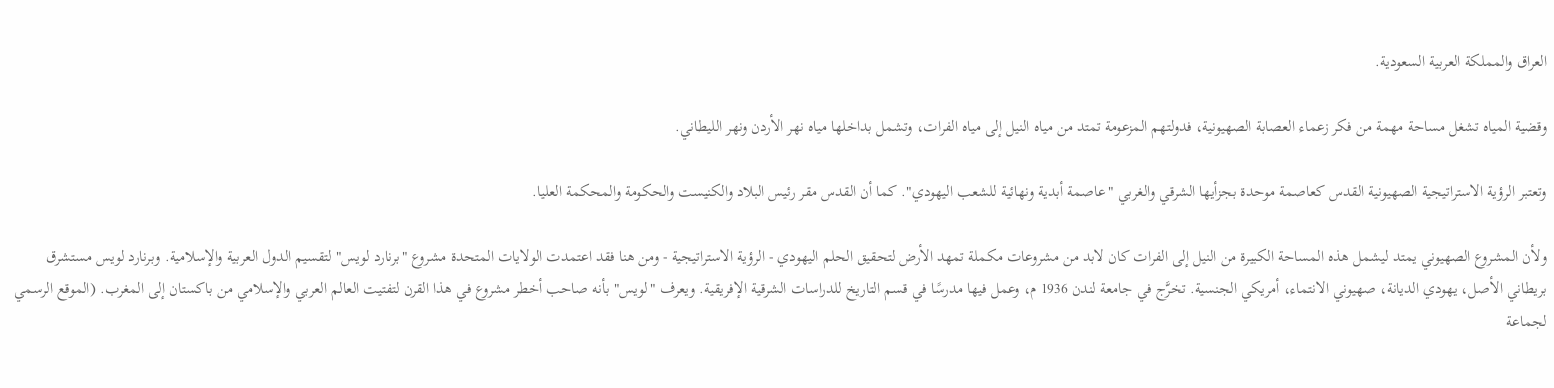العراق والمملكة العربية السعودية.

وقضية المياه تشغل مساحة مهمة من فكر زعماء العصابة الصهيونية، فدولتهم المزعومة تمتد من مياه النيل إلى مياه الفرات، وتشمل بداخلها مياه نهر الأردن ونهر الليطاني.

وتعتبر الرؤية الاستراتيجية الصهيونية القدس كعاصمة موحدة بجزأيها الشرقي والغربي "عاصمة أبدية ونهائية للشعب اليهودي". كما أن القدس مقر رئيس البلاد والكنيست والحكومة والمحكمة العليا.

ولأن المشروع الصهيوني يمتد ليشمل هذه المساحة الكبيرة من النيل إلى الفرات كان لابد من مشروعات مكملة تمهد الأرض لتحقيق الحلم اليهودي - الرؤية الاستراتيجية - ومن هنا فقد اعتمدت الولايات المتحدة مشروع "برنارد لويس" لتقسيم الدول العربية والإسلامية. وبرنارد لويس مستشرق بريطاني الأصل، يهودي الديانة، صهيوني الانتماء، أمريكي الجنسية. تخرَّج في جامعة لندن 1936 م، وعمل فيها مدرسًا في قسم التاريخ للدراسات الشرقية الإفريقية. ويعرف "لويس" بأنه صاحب أخطر مشروع في هذا القرن لتفتيت العالم العربي والإسلامي من باكستان إلى المغرب. (الموقع الرسمي لجماعة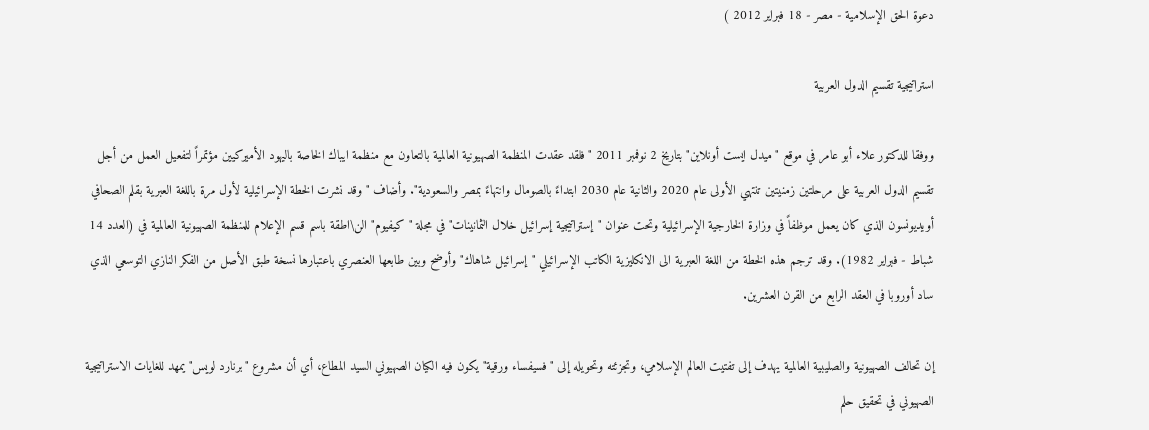دعوة الحق الإسلامية - مصر - 18 فبراير 2012 )

استراتيجية تقسيم الدول العربية

ووفقا للدكتور علاء أبو عامر في موقع "ميدل ايست أونلاين" بتاريخ 2 نوفمبر 2011 "فلقد عقدت المنظمة الصهيونية العالمية بالتعاون مع منظمة ايباك الخاصة باليهود الأميركيين مؤتمراً لتفعيل العمل من أجل تقسيم الدول العربية على مرحلتين زمنيتين تنتهي الأولى عام 2020 والثانية عام 2030 ابتداءً بالصومال وانتهاءً بمصر والسعودية". وأضاف "وقد نشرت الخطة الإسرائيلية لأول مرة باللغة العبرية بقلم الصحافي أويديونسون الذي كان يعمل موظفاً في وزارة الخارجية الإسرائيلية وتحت عنوان "إستراتيجية إسرائيل خلال الثمانينات" في مجلة "كيفيوم" الن\اطقة باسم قسم الإعلام للمنظمة الصهيونية العالمية في (العدد 14 شباط - فبراير 1982). وقد ترجم هذه الخطة من اللغة العبرية الى الانكليزية الكاتب الإسرائيلي "إسرائيل شاهاك" وأوضح وبين طابعها العنصري باعتبارها نسخة طبق الأصل من الفكر النازي التوسعي الذي ساد أوروبا في العقد الرابع من القرن العشرين.

إن تحالف الصهيونية والصليبية العالمية يهدف إلى تفتيت العالم الإسلامي، وتجزئته وتحويله إلى "فسيفساء ورقية" يكون فيه الكيان الصهيوني السيد المطاع، أي أن مشروع "برنارد لويس" يمهد للغايات الاستراتيجية الصهيوني في تحقيق حلم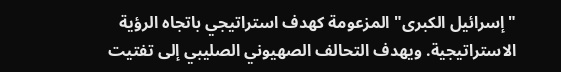"إسرائيل الكبرى" المزعومة كهدف استراتيجي باتجاه الرؤية الاستراتيجية. ويهدف التحالف الصهيوني الصليبي إلى تفتيت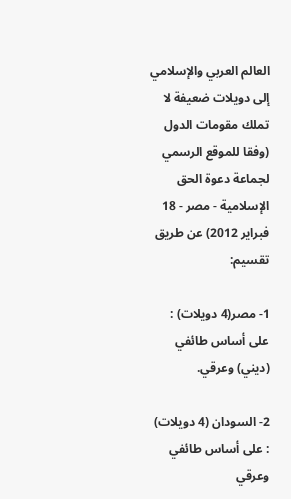العالم العربي والإسلامي إلى دويلات ضعيفة لا تملك مقومات الدول (وفقا للموقع الرسمي لجماعة دعوة الحق الإسلامية - مصر - 18 فبراير 2012) عن طريق تقسيم:

1- مصر(4 دويلات) : على أساس طائفي (ديني) وعرقي.

2- السودان (4 دويلات) : على أساس طائفي وعرقي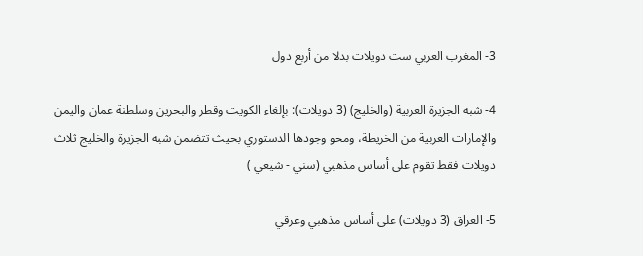3- المغرب العربي ست دويلات بدلا من أربع دول

4- شبه الجزيرة العربية (والخليج) (3 دويلات): بإلغاء الكويت وقطر والبحرين وسلطنة عمان واليمن والإمارات العربية من الخريطة، ومحو وجودها الدستوري بحيث تتضمن شبه الجزيرة والخليج ثلاث دويلات فقط تقوم على أساس مذهبي (سني - شيعي )

5- العراق (3 دويلات) على أساس مذهبي وعرقي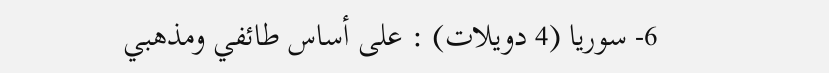6- سوريا (4 دويلات) : على أساس طائفي ومذهبي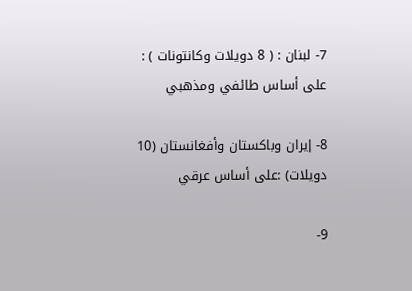7- لبنان : ( 8 دويلات وكانتونات ) : على أساس طائفي ومذهبي

8- إيران وباكستان وأفغانستان (10 دويلات) :على أساس عرقي

9-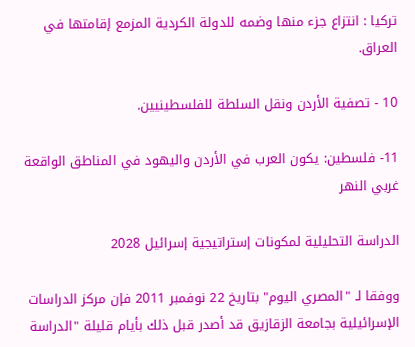تركيا : انتزاع جزء منها وضمه للدولة الكردية المزمع إقامتها في العراق.

10 - تصفية الأردن ونقل السلطة للفلسطينيين.

11- فلسطين: يكون العرب في الأردن واليهود في المناطق الواقعة غربي النهر

الدراسة التحليلية لمكونات إستراتيجية إسرائيل 2028

ووفقا لـ "المصري اليوم" بتاريخ 22 نوفمبر 2011 فإن مركز الدراسات الإسرائيلية بجامعة الزقازيق قد أصدر قبل ذلك بأيام قليلة "الدراسة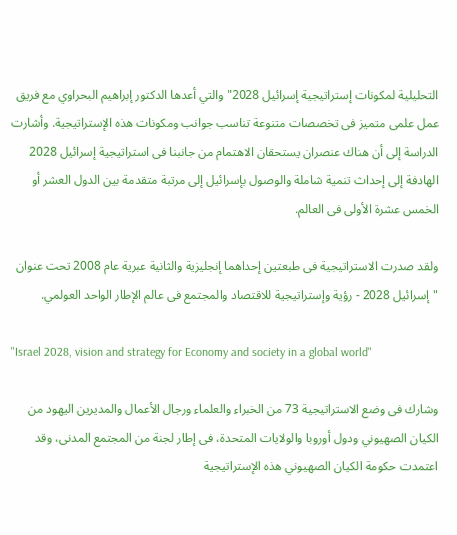التحليلية لمكونات إستراتيجية إسرائيل 2028" والتي أعدها الدكتور إبراهيم البحراوي مع فريق عمل علمى متميز فى تخصصات متنوعة تناسب جوانب ومكونات هذه الإستراتيجية. وأشارت الدراسة إلى أن هناك عنصران يستحقان الاهتمام من جانبنا فى استراتيجية إسرائيل 2028 الهادفة إلى إحداث تنمية شاملة والوصول بإسرائيل إلى مرتبة متقدمة بين الدول العشر أو الخمس عشرة الأولى فى العالم.

ولقد صدرت الاستراتيجية فى طبعتين إحداهما إنجليزية والثانية عبرية عام 2008 تحت عنوان "إسرائيل 2028 - رؤية وإستراتيجية للاقتصاد والمجتمع فى عالم الإطار الواحد العولمي.

"Israel 2028, vision and strategy for Economy and society in a global world"

وشارك فى وضع الاستراتيجية 73 من الخبراء والعلماء ورجال الأعمال والمديرين اليهود من الكيان الصهيوني ودول أوروبا والولايات المتحدة، فى إطار لجنة من المجتمع المدنى، وقد اعتمدت حكومة الكيان الصهيوني هذه الإستراتيجية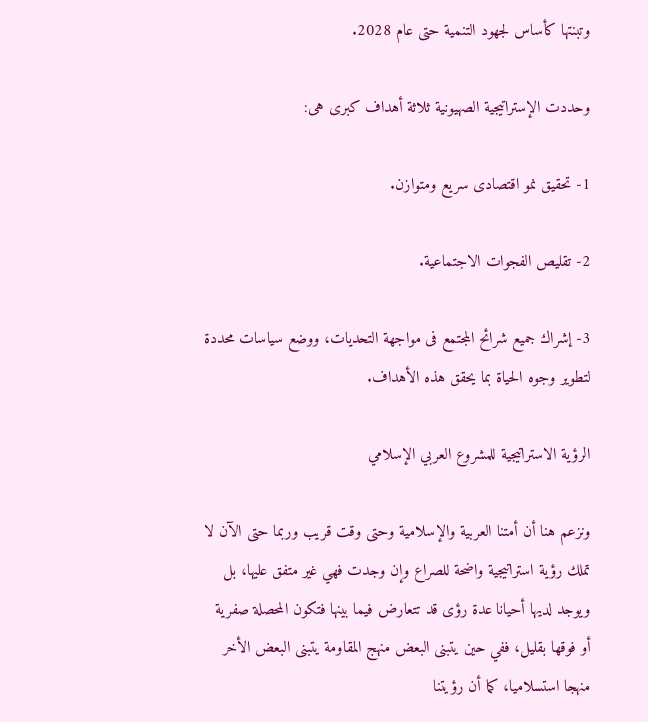وتبنتها كأساس لجهود التنمية حتى عام 2028.

وحددت الإستراتيجية الصهيونية ثلاثة أهداف كبرى هى:

1- تحقيق نمو اقتصادى سريع ومتوازن.

2- تقليص الفجوات الاجتماعية.

3- إشراك جميع شرائح المجتمع فى مواجهة التحديات، ووضع سياسات محددة لتطوير وجوه الحياة بما يحقق هذه الأهداف.

الرؤية الاستراتيجية للمشروع العربي الإسلامي

ونزعم هنا أن أمتنا العربية والإسلامية وحتى وقت قريب وربما حتى الآن لا تملك رؤية استراتيجية واضحة للصراع وإن وجدت فهي غير متفق عليها، بل ويوجد لديها أحيانا عدة رؤى قد تتعارض فيما بينها فتكون المحصلة صفرية أو فوقها بقليل، ففي حين يتبنى البعض منهج المقاومة يتبنى البعض الأخر منهجا استسلاميا، كما أن رؤيتنا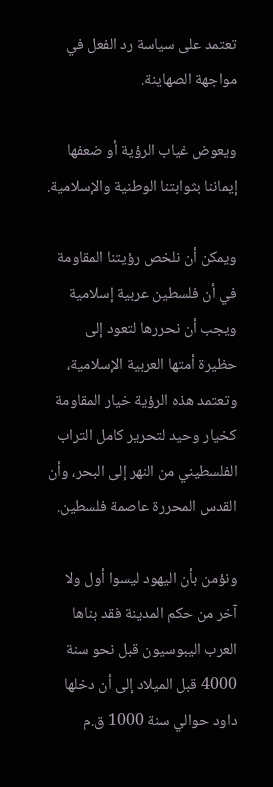تعتمد على سياسة رد الفعل في مواجهة الصهاينة.

ويعوض غياب الرؤية أو ضعفها إيماننا بثوابتنا الوطنية والإسلامية.

ويمكن أن نلخص رؤيتنا المقاومة في أن فلسطين عربية إسلامية ويجب أن نحررها لتعود إلى حظيرة أمتها العربية الإسلامية، وتعتمد هذه الرؤية خيار المقاومة كخيار وحيد لتحرير كامل التراب الفلسطيني من النهر إلى البحر، وأن القدس المحررة عاصمة فلسطين.

ونؤمن بأن اليهود ليسوا أول ولا آخر من حكم المدينة فقد بناها العرب اليبوسيون قبل نحو سنة 4000 قبل الميلاد إلى أن دخلها داود حوالي سنة 1000 ق.م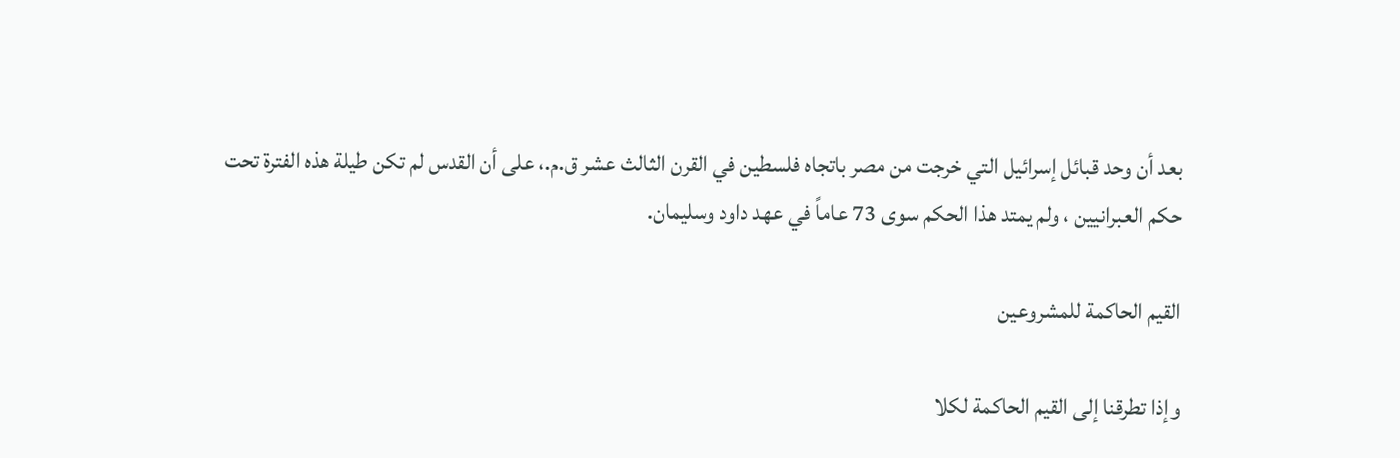بعد أن وحد قبائل إسرائيل التي خرجت من مصر باتجاه فلسطين في القرن الثالث عشر ق.م.، على أن القدس لم تكن طيلة هذه الفترة تحت حكم العبرانيين ، ولم يمتد هذا الحكم سوى 73 عاماً في عهد داود وسليمان.

القيم الحاكمة للمشروعين

وإذا تطرقنا إلى القيم الحاكمة لكلا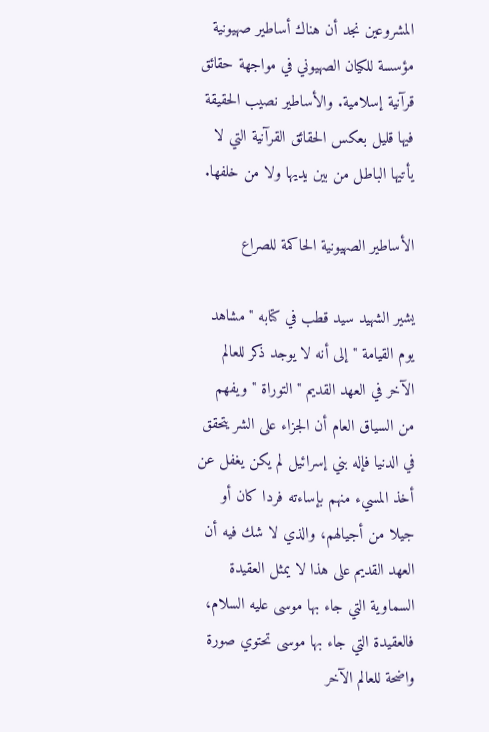المشروعين نجد أن هناك أساطير صهيونية مؤسسة للكيان الصهيوني في مواجهة حقائق قرآنية إسلامية. والأساطير نصيب الحقيقة فيها قليل بعكس الحقائق القرآنية التي لا يأتيها الباطل من بين يديها ولا من خلفها.

الأساطير الصهيونية الحاكمة للصراع

يشير الشهيد سيد قطب في كتابه " مشاهد يوم القيامة " إلى أنه لا يوجد ذكر للعالم الآخر في العهد القديم " التوراة " ويفهم من السياق العام أن الجزاء على الشر يتحقق في الدنيا فإله بني إسرائيل لم يكن يغفل عن أخذ المسيء منهم بإساءته فردا كان أو جيلا من أجيالهم، والذي لا شك فيه أن العهد القديم على هذا لا يمثل العقيدة السماوية التي جاء بها موسى عليه السلام، فالعقيدة التي جاء بها موسى تحتوي صورة واضحة للعالم الآخر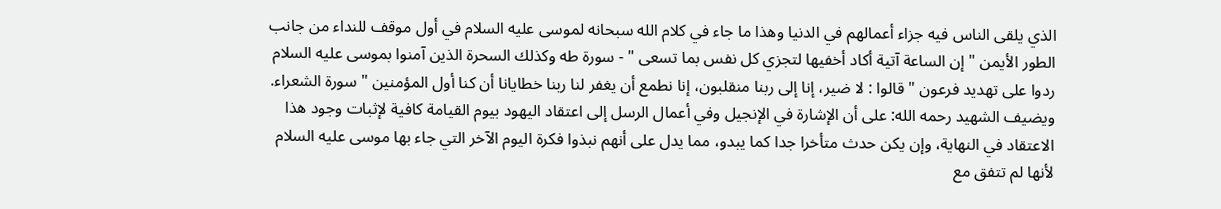الذي يلقى الناس فيه جزاء أعمالهم في الدنيا وهذا ما جاء في كلام الله سبحانه لموسى عليه السلام في أول موقف للنداء من جانب الطور الأيمن " إن الساعة آتية أكاد أخفيها لتجزي كل نفس بما تسعى " - سورة طه وكذلك السحرة الذين آمنوا بموسى عليه السلام ردوا على تهديد فرعون " قالوا : لا ضير، إنا إلى ربنا منقلبون، إنا نطمع أن يغفر لنا ربنا خطايانا أن كنا أول المؤمنين " سورة الشعراء.  ويضيف الشهيد رحمه الله: على أن الإشارة في الإنجيل وفي أعمال الرسل إلى اعتقاد اليهود بيوم القيامة كافية لإثبات وجود هذا الاعتقاد في النهاية، وإن يكن حدث متأخرا جدا كما يبدو، مما يدل على أنهم نبذوا فكرة اليوم الآخر التي جاء بها موسى عليه السلام لأنها لم تتفق مع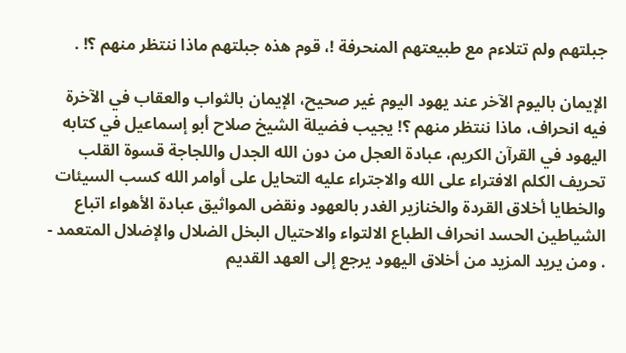جبلتهم ولم تتلاءم مع طبيعتهم المنحرفة !، قوم هذه جبلتهم ماذا ننتظر منهم ؟! .

الإيمان باليوم الآخر عند يهود اليوم غير صحيح، الإيمان بالثواب والعقاب في الآخرة فيه انحراف، ماذا ننتظر منهم ؟! يجيب فضيلة الشيخ صلاح أبو إسماعيل في كتابه اليهود في القرآن الكريم، عبادة العجل من دون الله الجدل واللجاجة قسوة القلب تحريف الكلم الافتراء على الله والاجتراء عليه التحايل على أوامر الله كسب السيئات والخطايا أخلاق القردة والخنازير الغدر بالعهود ونقض المواثيق عبادة الأهواء اتباع الشياطين الحسد انحراف الطباع الالتواء والاحتيال البخل الضلال والإضلال المتعمد - . ومن يريد المزيد من أخلاق اليهود يرجع إلى العهد القديم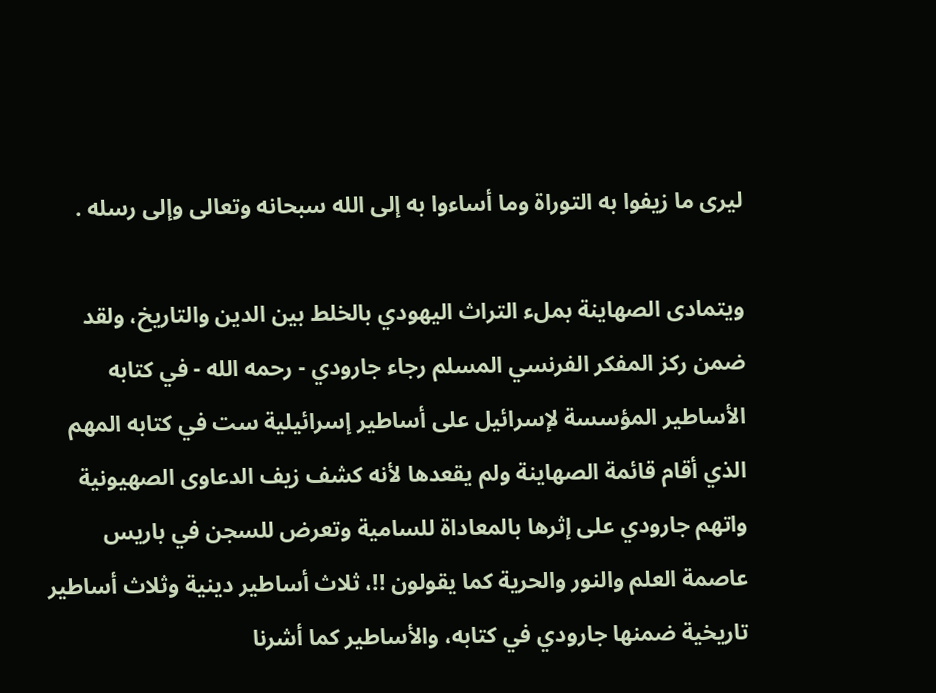ليرى ما زيفوا به التوراة وما أساءوا به إلى الله سبحانه وتعالى وإلى رسله .

ويتمادى الصهاينة بملء التراث اليهودي بالخلط بين الدين والتاريخ، ولقد ضمن ركز المفكر الفرنسي المسلم رجاء جارودي - رحمه الله - في كتابه الأساطير المؤسسة لإسرائيل على أساطير إسرائيلية ست في كتابه المهم الذي أقام قائمة الصهاينة ولم يقعدها لأنه كشف زيف الدعاوى الصهيونية واتهم جارودي على إثرها بالمعاداة للسامية وتعرض للسجن في باريس عاصمة العلم والنور والحرية كما يقولون !!، ثلاث أساطير دينية وثلاث أساطير تاريخية ضمنها جارودي في كتابه، والأساطير كما أشرنا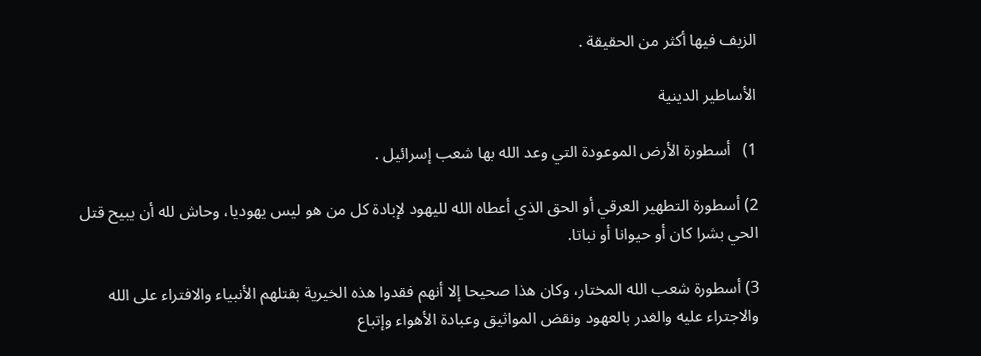الزيف فيها أكثر من الحقيقة .

الأساطير الدينية

1)   أسطورة الأرض الموعودة التي وعد الله بها شعب إسرائيل .

2) أسطورة التطهير العرقي أو الحق الذي أعطاه الله لليهود لإبادة كل من هو ليس يهوديا، وحاش لله أن يبيح قتل الحي بشرا كان أو حيوانا أو نباتا.

3) أسطورة شعب الله المختار، وكان هذا صحيحا إلا أنهم فقدوا هذه الخيرية بقتلهم الأنبياء والافتراء على الله والاجتراء عليه والغدر بالعهود ونقض المواثيق وعبادة الأهواء وإتباع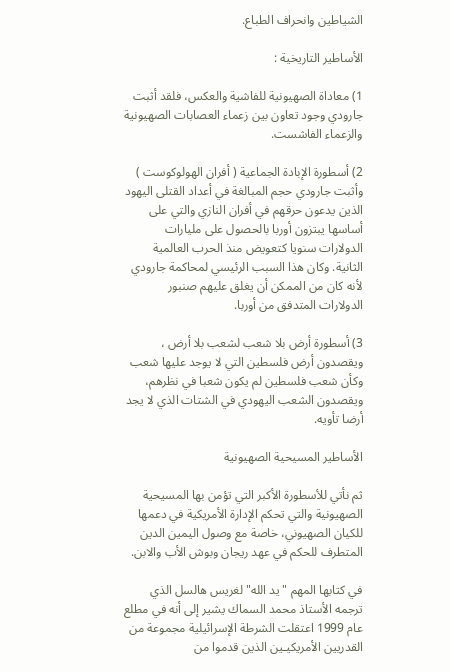الشياطين وانحراف الطباع.

الأساطير التاريخية :

1) معاداة الصهيونية للفاشية والعكس، فلقد أثبت جارودي وجود تعاون بين زعماء العصابات الصهيونية والزعماء الفاشست.

2) أسطورة الإبادة الجماعية ( أفران الهولوكوست ) وأثبت جارودي حجم المبالغة في أعداد القتلى اليهود الذين يدعون حرقهم في أفران النازي والتي على أساسها يبتزون أوربا بالحصول على مليارات الدولارات سنويا كتعويض منذ الحرب العالمية الثانية. وكان هذا السبب الرئيسي لمحاكمة جارودي لأنه كان من الممكن أن يغلق عليهم صنبور الدولارات المتدفق من أوربا.

3) أسطورة أرض بلا شعب لشعب بلا أرض ، ويقصدون أرض فلسطين التي لا يوجد عليها شعب وكأن شعب فلسطين لم يكون شعبا في نظرهم، ويقصدون الشعب اليهودي في الشتات الذي لا يجد أرضا تأويه.

الأساطير المسيحية الصهيونية

ثم نأتي للأسطورة الأكبر التي تؤمن بها المسيحية الصهيونية والتي تحكم الإدارة الأمريكية في دعمها للكيان الصهيوني، خاصة مع وصول اليمين الدين المتطرف للحكم في عهد ريجان وبوش الأب والابن.

في كتابها المهم "يد الله" لغريس هالسل الذي ترجمه الأستاذ محمد السماك يشير إلى أنه في مطلع عام 1999 اعتقلت الشرطة الإسرائيلية مجموعة من القدريين الأمريكيـين الذين قدموا من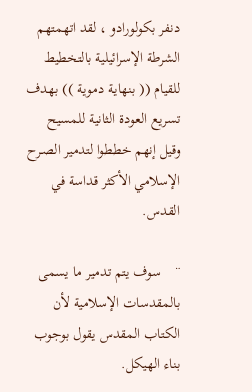دنفر بكولورادو ، لقد اتهمتهم الشرطة الإسرائيلية بالتخطيط للقيام (( بنهايـة دموية )) بهدف تسريع العودة الثانية للمسيح وقيل إنهم خططوا لتدمير الصـرح الإسلامي الأكثر قداسة في القدس.

¨    سوف يتم تدمير ما يسمى بالمقدسات الإسلامية لأن الكتاب المقدس يقول بوجوب بناء الهيكل.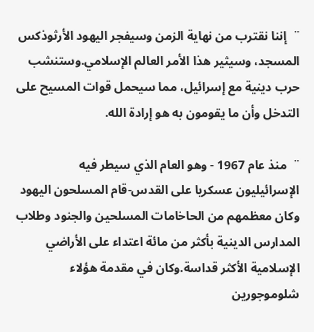¨  إننا نقترب من نهاية الزمن وسيفجر اليهود الأرثوذكس المسجد، وسيثير هذا الأمر العالم الإسلامي.وستنشب حرب دينية مع إسرائيل، مما سيحمل قوات المسيح على التدخل وأن ما يقومون به هو إرادة الله.

¨  منذ عام 1967 - وهو العام الذي سيطر فيه الإسرائيليون عسكريا على القدس-قام المسلحون اليهود وكان معظمهم من الحاخامات المسلحين والجنود وطلاب المدارس الدينية بأكثر من مائة اعتداء على الأراضي الإسلامية الأكثر قداسة.وكان في مقدمة هؤلاء شلوموجورين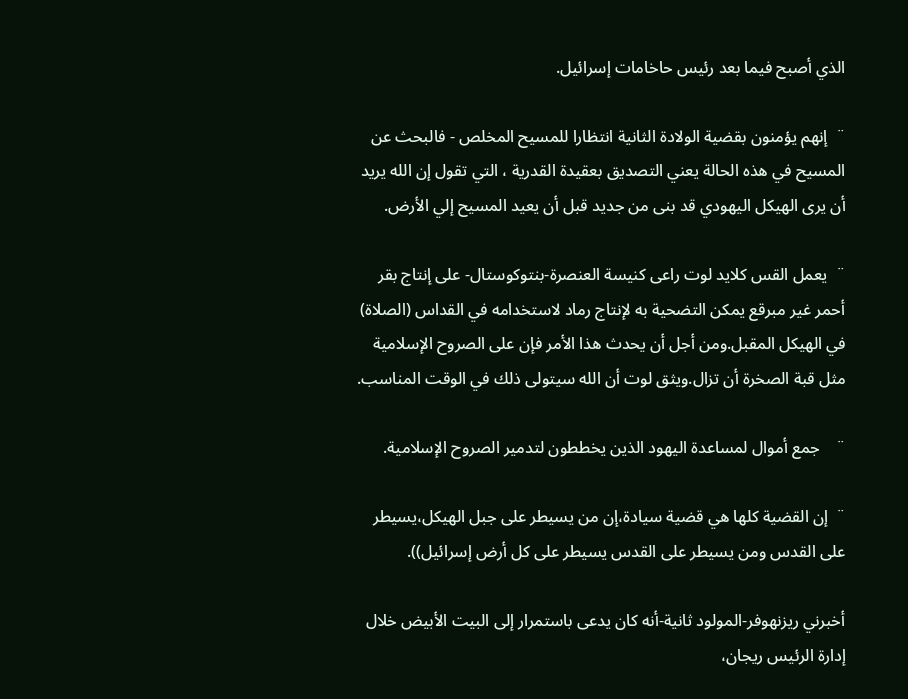الذي أصبح فيما بعد رئيس حاخامات إسرائيل.

¨  إنهم يؤمنون بقضية الولادة الثانية انتظارا للمسيح المخلص - فالبحث عن المسيح في هذه الحالة يعني التصديق بعقيدة القدرية ، التي تقول إن الله يريد أن يرى الهيكل اليهودي قد بنى من جديد قبل أن يعيد المسيح إلي الأرض.

¨  يعمل القس كلايد لوت راعى كنيسة العنصرة-بنتوكوستال- على إنتاج بقر أحمر غير مبرقع يمكن التضحية به لإنتاج رماد لاستخدامه في القداس (الصلاة) في الهيكل المقبل.ومن أجل أن يحدث هذا الأمر فإن على الصروح الإسلامية مثل قبة الصخرة أن تزال.ويثق لوت أن الله سيتولى ذلك في الوقت المناسب.

¨    جمع أموال لمساعدة اليهود الذين يخططون لتدمير الصروح الإسلامية.

¨  إن القضية كلها هي قضية سيادة،إن من يسيطر على جبل الهيكل،يسيطر على القدس ومن يسيطر على القدس يسيطر على كل أرض إسرائيل)).

أخبرني ريزنهوفر-المولود ثانية-أنه كان يدعى باستمرار إلى البيت الأبيض خلال إدارة الرئيس ريجان،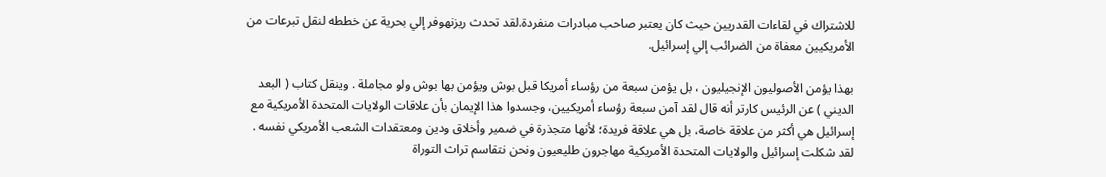للاشتراك في لقاءات القدريين حيث كان يعتبر صاحب مبادرات منفردة.لقد تحدث ريزنهوفر إلي بحرية عن خططه لنقل تبرعات من الأمريكيين معفاة من الضرائب إلي إسرائيل.

بهذا يؤمن الأصوليون الإنجيليون ، بل يؤمن سبعة من رؤساء أمريكا قبل بوش ويؤمن بها بوش ولو مجاملة . وينقل كتاب ( البعد الديني ) عن الرئيس كارتر أنه قال لقد آمن سبعة رؤساء أمريكيين، وجسدوا هذا الإيمان بأن علاقات الولايات المتحدة الأمريكية مع إسرائيل هي أكثر من علاقة خاصة، بل هي علاقة فريدة؛ لأنها متجذرة في ضمير وأخلاق ودين ومعتقدات الشعب الأمريكي نفسه . لقد شكلت إسرائيل والولايات المتحدة الأمريكية مهاجرون طليعيون ونحن نتقاسم تراث التوراة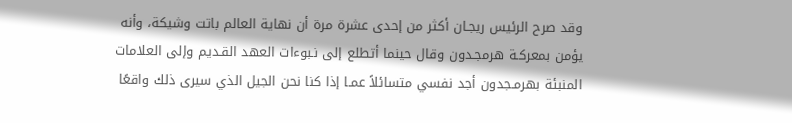وقد صرح الرئيس ريجـان أكثر من إحدى عشرة مرة أن نهاية العالم باتت وشيكة، وأنه يؤمن بمعركـة هرمجـدون وقال حينما أتطلع إلى نـبوءات العهد القـديم وإلى العلامات المنبئة بهرمـجدون أجد نفسي متسائلاً عمـا إذا كنا نحن الجيل الذي سيرى ذلك واقعًا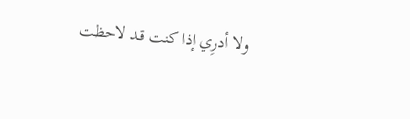ولا أدرِي إذا كنت قـد لاحظت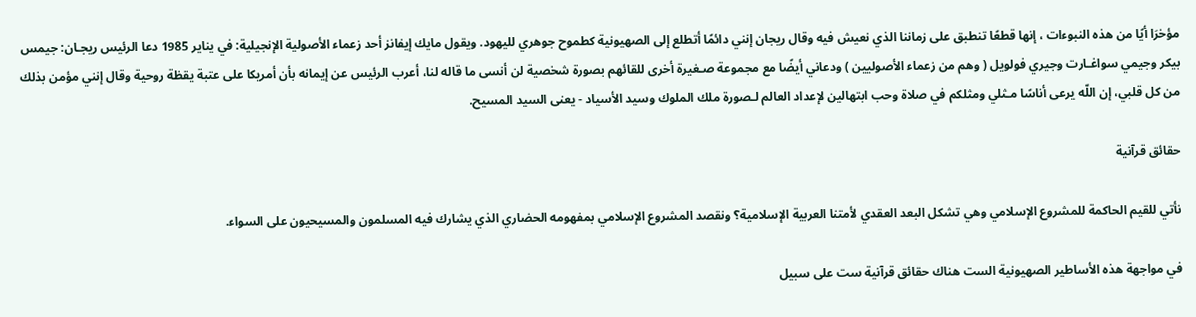مؤخرَا أيًا من هذه النبوءات ، إنها قطعًا تنطبق على زماننا الذي نعيش فيه وقال ريجان إنني دائمًا أتطلع إلى الصهيونية كطموح جوهري لليهود. ويقول مايك إيفانز أحد زعماء الأصولية الإنجيلية: في يناير 1985 دعا الرئيس ريجـان: جيمس بيكر وجيمي سواغـارت وجيري فولويل ( وهم من زعماء الأصوليين ) ودعاني أيضًا مع مجموعة صـغيرة أخرى للقائهم بصورة شخصية لن أنسى ما قاله لنا، أعرب الرئيس عن إيمانه بأن أمريكا على عتبة يقظة روحية وقال إنني مؤمن بذلك من كل قلبي، إن اللّه يرعى أناسًا مـثلي ومثلكم في صلاة وحب ابتهالين لإعداد العالم لـصورة ملك الملوك وسيد الأسياد - يعنى السيد المسيح.

حقائق قرآنية

نأتي للقيم الحاكمة للمشروع الإسلامي وهي تشكل البعد العقدي لأمتنا العربية الإسلامية؟ ونقصد المشروع الإسلامي بمفهومه الحضاري الذي يشارك فيه المسلمون والمسيحيون على السواء.

في مواجهة هذه الأساطير الصهيونية الست هناك حقائق قرآنية ست على سبيل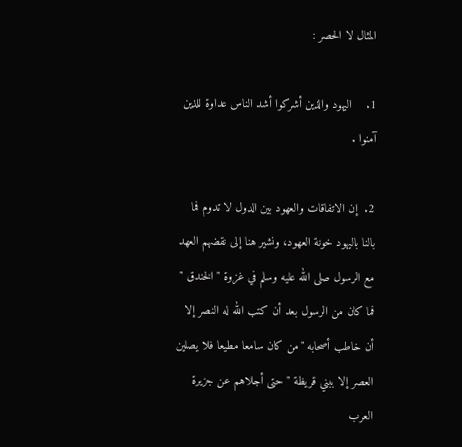المثال لا الحصر :

1.    اليهود والذين أشركوا أشد الناس عداوة للذين آمنوا .

2.  إن الاتفاقات والعهود بين الدول لا تدوم فما بالنا باليهود خونة العهود، ونشير هنا إلى نقضهم العهد مع الرسول صلى الله عليه وسلم في غزوة " الخندق " فما كان من الرسول بعد أن كتب الله له النصر إلا أن خاطب أصحابه "من كان سامعا مطيعا فلا يصلين العصر إلا ببني قريظة " حتى أجلاهم عن جزيرة العرب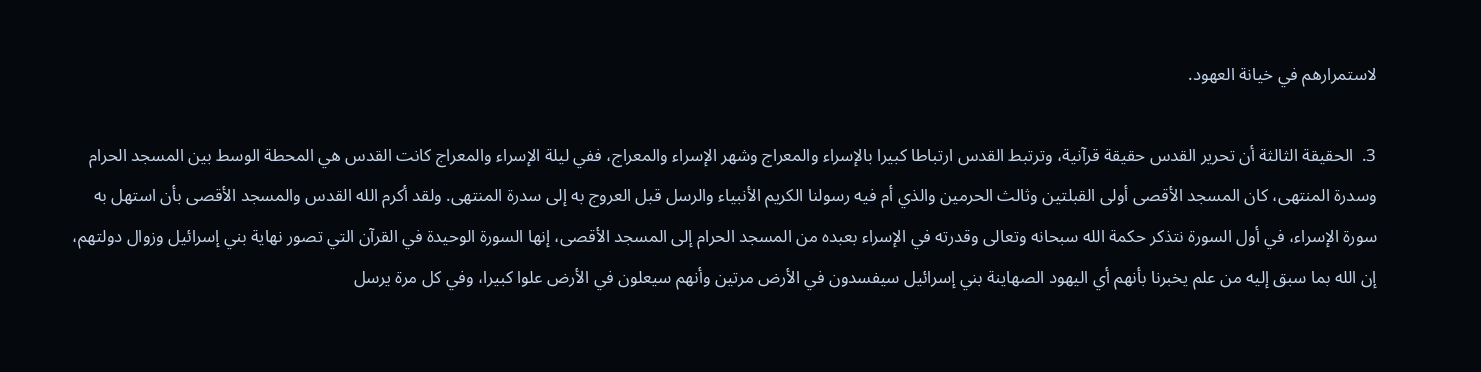لاستمرارهم في خيانة العهود.

3.  الحقيقة الثالثة أن تحرير القدس حقيقة قرآنية، وترتبط القدس ارتباطا كبيرا بالإسراء والمعراج وشهر الإسراء والمعراج، ففي ليلة الإسراء والمعراج كانت القدس هي المحطة الوسط بين المسجد الحرام وسدرة المنتهى، كان المسجد الأقصى أولى القبلتين وثالث الحرمين والذي أم فيه رسولنا الكريم الأنبياء والرسل قبل العروج به إلى سدرة المنتهى. ولقد أكرم الله القدس والمسجد الأقصى بأن استهل به سورة الإسراء، في أول السورة نتذكر حكمة الله سبحانه وتعالى وقدرته في الإسراء بعبده من المسجد الحرام إلى المسجد الأقصى، إنها السورة الوحيدة في القرآن التي تصور نهاية بني إسرائيل وزوال دولتهم، إن الله بما سبق إليه من علم يخبرنا بأنهم أي اليهود الصهاينة بني إسرائيل سيفسدون في الأرض مرتين وأنهم سيعلون في الأرض علوا كبيرا، وفي كل مرة يرسل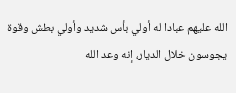الله عليهم عبادا له أولي بأس شديد وأولي بطش وقوة يجوسون خلال الديار، إنه وعد الله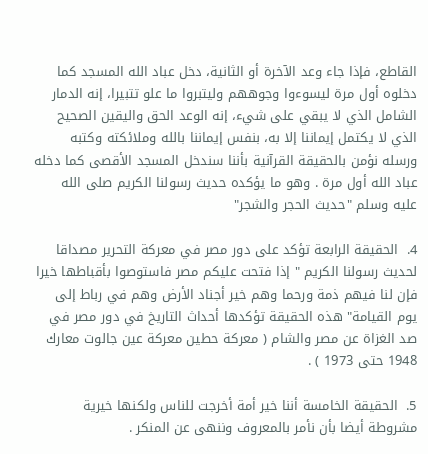القاطع، فإذا جاء وعد الآخرة أو الثانية، دخل عباد الله المسجد كما دخلوه أول مرة ليسوءوا وجوههم وليتبروا ما علو تتبيرا، إنه الدمار الشامل الذي لا يبقي على شيء، إنه الوعد الحق واليقين الصحيح الذي لا يكتمل إيماننا إلا به، بنفس إيماننا بالله وملائكته وكتبه ورسله نؤمن بالحقيقة القرآنية بأننا سندخل المسجد الأقصى كما دخله عباد الله أول مرة . وهو ما يؤكده حديث رسولنا الكريم صلى الله عليه وسلم "حديث الحجر والشجر"

4.  الحقيقة الرابعة تؤكد على دور مصر في معركة التحرير مصداقا لحديث رسولنا الكريم " إذا فتحت عليكم مصر فاستوصوا بأقباطها خيرا فإن لنا فيهم ذمة ورحما وهم خير أجناد الأرض وهم في رباط إلى يوم القيامة" هذه الحقيقة تؤكدها أحداث التاريخ في دور مصر في صد الغزاة عن مصر والشام ( معركة حطين معركة عين جالوت معارك 1948 حتى 1973 ) .

5.  الحقيقة الخامسة أننا خير أمة أخرجت للناس ولكنها خيرية مشروطة أيضا بأن نأمر بالمعروف وننهى عن المنكر .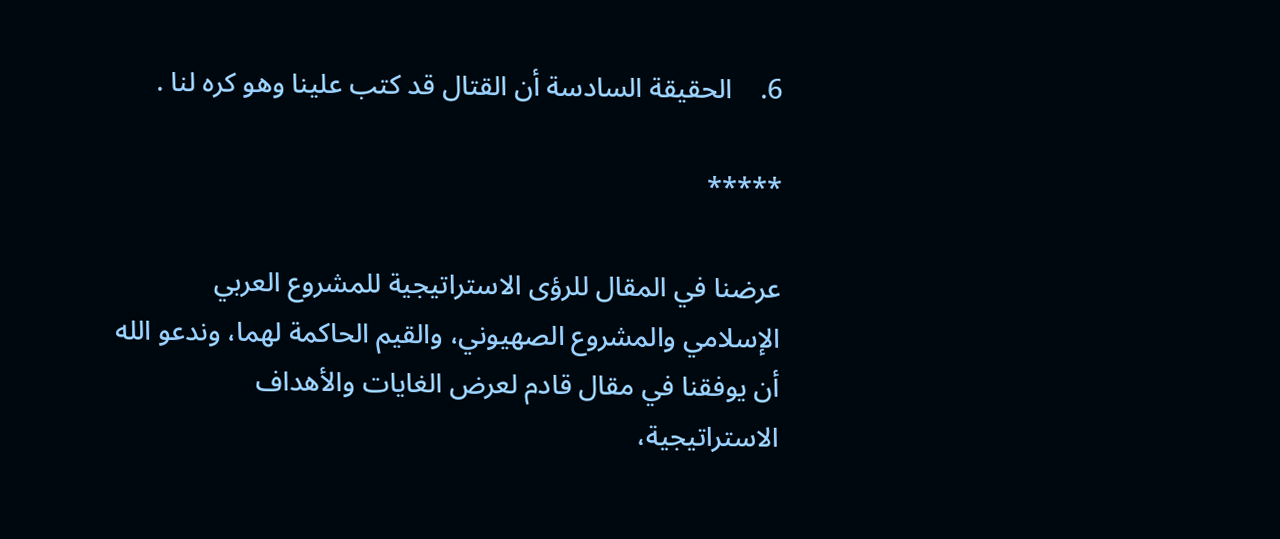6.    الحقيقة السادسة أن القتال قد كتب علينا وهو كره لنا .

*****

عرضنا في المقال للرؤى الاستراتيجية للمشروع العربي الإسلامي والمشروع الصهيوني، والقيم الحاكمة لهما، وندعو الله أن يوفقنا في مقال قادم لعرض الغايات والأهداف الاستراتيجية،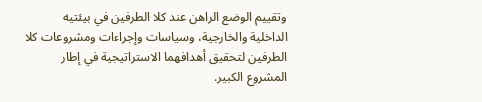وتقييم الوضع الراهن عند كلا الطرفين في بيئتيه الداخلية والخارجية، وسياسات وإجراءات ومشروعات كلا الطرفين لتحقيق أهدافهما الاستراتيجية في إطار المشروع الكبير.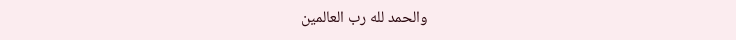والحمد لله رب العالمين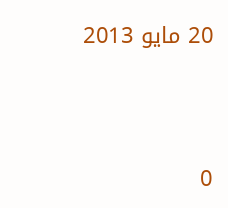20 مايو 2013




0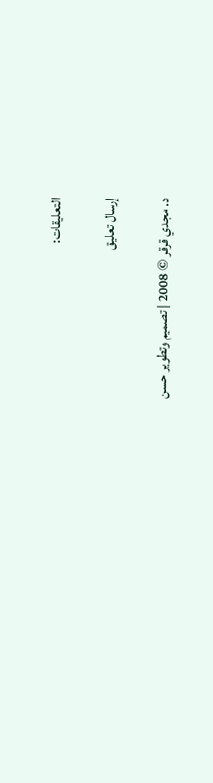التعليقات:

إرسال تعليق

د. مجدي قرقر © 2008 | تصميم وتطوير حسن